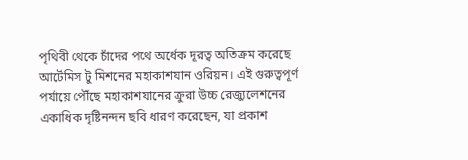পৃথিবী থেকে চাঁদের পথে অর্ধেক দূরত্ব অতিক্রম করেছে আর্টেমিস টু মিশনের মহাকাশযান ওরিয়ন। এই গুরুত্বপূর্ণ পর্যায়ে পৌঁছে মহাকাশযানের ক্রুরা উচ্চ রেজ্যুলেশনের একাধিক দৃষ্টিনন্দন ছবি ধারণ করেছেন, যা প্রকাশ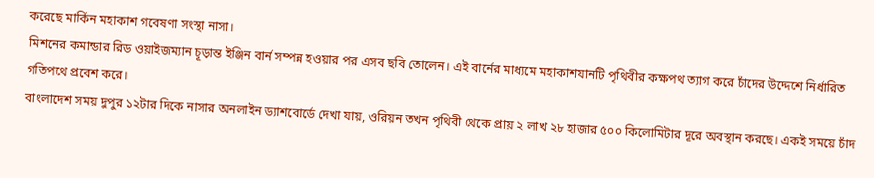করেছে মার্কিন মহাকাশ গবেষণা সংস্থা নাসা।
মিশনের কমান্ডার রিড ওয়াইজম্যান চূড়ান্ত ইঞ্জিন বার্ন সম্পন্ন হওয়ার পর এসব ছবি তোলেন। এই বার্নের মাধ্যমে মহাকাশযানটি পৃথিবীর কক্ষপথ ত্যাগ করে চাঁদের উদ্দেশে নির্ধারিত গতিপথে প্রবেশ করে।
বাংলাদেশ সময় দুপুর ১২টার দিকে নাসার অনলাইন ড্যাশবোর্ডে দেখা যায়, ওরিয়ন তখন পৃথিবী থেকে প্রায় ২ লাখ ২৮ হাজার ৫০০ কিলোমিটার দূরে অবস্থান করছে। একই সময়ে চাঁদ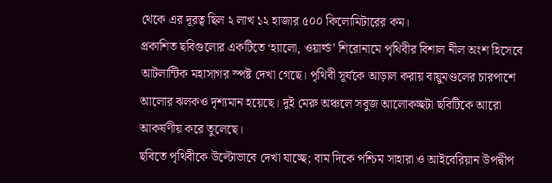থেকে এর দূরত্ব ছিল ২ লাখ ১২ হাজার ৫০০ কিলোমিটারের কম।
প্রকাশিত ছবিগুলোর একটিতে ‘হ্যালো, ওয়ার্ল্ড’ শিরোনামে পৃথিবীর বিশাল নীল অংশ হিসেবে আটলান্টিক মহাসাগর স্পষ্ট দেখা গেছে। পৃথিবী সূর্যকে আড়াল করায় বায়ুমণ্ডলের চারপাশে আলোর ঝলকও দৃশ্যমান হয়েছে। দুই মেরু অঞ্চলে সবুজ আলোকচ্ছটা ছবিটিকে আরো আকর্ষণীয় করে তুলেছে।
ছবিতে পৃথিবীকে উল্টোভাবে দেখা যাচ্ছে; বাম দিকে পশ্চিম সাহারা ও আইবেরিয়ান উপদ্বীপ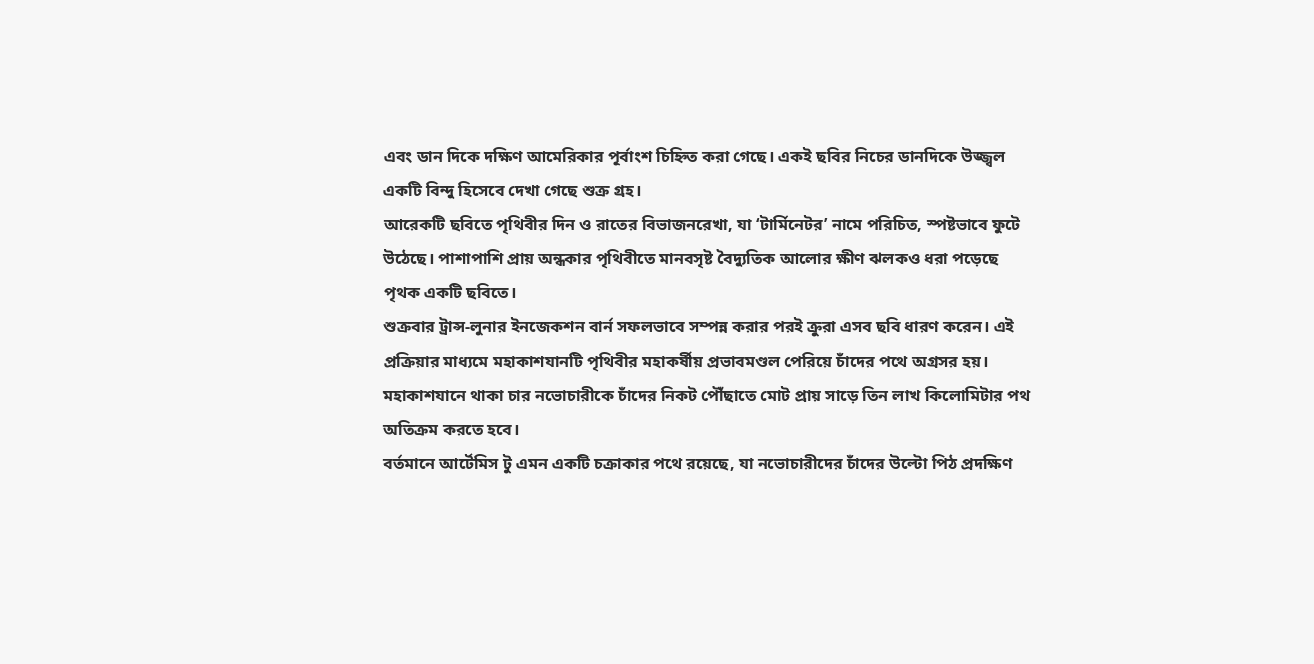এবং ডান দিকে দক্ষিণ আমেরিকার পূর্বাংশ চিহ্নিত করা গেছে। একই ছবির নিচের ডানদিকে উজ্জ্বল একটি বিন্দু হিসেবে দেখা গেছে শুক্র গ্রহ।
আরেকটি ছবিতে পৃথিবীর দিন ও রাতের বিভাজনরেখা, যা ‘টার্মিনেটর’ নামে পরিচিত, স্পষ্টভাবে ফুটে উঠেছে। পাশাপাশি প্রায় অন্ধকার পৃথিবীতে মানবসৃষ্ট বৈদ্যুতিক আলোর ক্ষীণ ঝলকও ধরা পড়েছে পৃথক একটি ছবিতে।
শুক্রবার ট্রান্স-লুনার ইনজেকশন বার্ন সফলভাবে সম্পন্ন করার পরই ক্রুরা এসব ছবি ধারণ করেন। এই প্রক্রিয়ার মাধ্যমে মহাকাশযানটি পৃথিবীর মহাকর্ষীয় প্রভাবমণ্ডল পেরিয়ে চাঁদের পথে অগ্রসর হয়। মহাকাশযানে থাকা চার নভোচারীকে চাঁদের নিকট পৌঁছাতে মোট প্রায় সাড়ে তিন লাখ কিলোমিটার পথ অতিক্রম করতে হবে।
বর্তমানে আর্টেমিস টু এমন একটি চক্রাকার পথে রয়েছে, যা নভোচারীদের চাঁদের উল্টো পিঠ প্রদক্ষিণ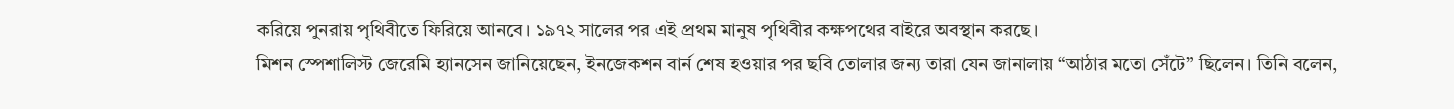করিয়ে পুনরায় পৃথিবীতে ফিরিয়ে আনবে। ১৯৭২ সালের পর এই প্রথম মানুষ পৃথিবীর কক্ষপথের বাইরে অবস্থান করছে।
মিশন স্পেশালিস্ট জেরেমি হ্যানসেন জানিয়েছেন, ইনজেকশন বার্ন শেষ হওয়ার পর ছবি তোলার জন্য তারা যেন জানালায় “আঠার মতো সেঁটে” ছিলেন। তিনি বলেন,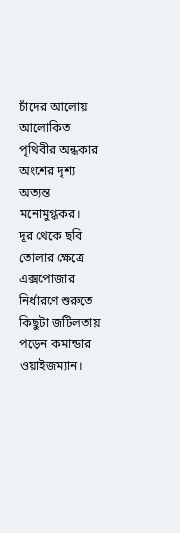চাঁদের আলোয় আলোকিত পৃথিবীর অন্ধকার অংশের দৃশ্য অত্যন্ত মনোমুগ্ধকর।
দূর থেকে ছবি তোলার ক্ষেত্রে এক্সপোজার নির্ধারণে শুরুতে কিছুটা জটিলতায় পড়েন কমান্ডার ওয়াইজম্যান।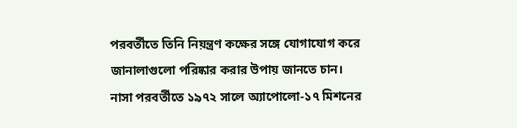পরবর্তীতে তিনি নিয়ন্ত্রণ কক্ষের সঙ্গে যোগাযোগ করে জানালাগুলো পরিষ্কার করার উপায় জানতে চান।
নাসা পরবর্তীতে ১৯৭২ সালে অ্যাপোলো-১৭ মিশনের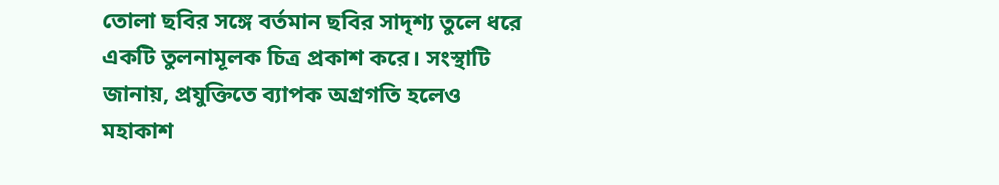তোলা ছবির সঙ্গে বর্তমান ছবির সাদৃশ্য তুলে ধরে একটি তুলনামূলক চিত্র প্রকাশ করে। সংস্থাটি জানায়, প্রযুক্তিতে ব্যাপক অগ্রগতি হলেও মহাকাশ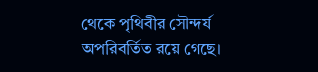থেকে পৃথিবীর সৌন্দর্য অপরিবর্তিত রয়ে গেছে।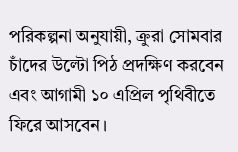পরিকল্পনা অনুযায়ী, ক্রুরা সোমবার চাঁদের উল্টো পিঠ প্রদক্ষিণ করবেন এবং আগামী ১০ এপ্রিল পৃথিবীতে ফিরে আসবেন।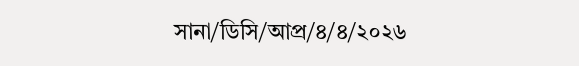সানা/ডিসি/আপ্র/৪/৪/২০২৬